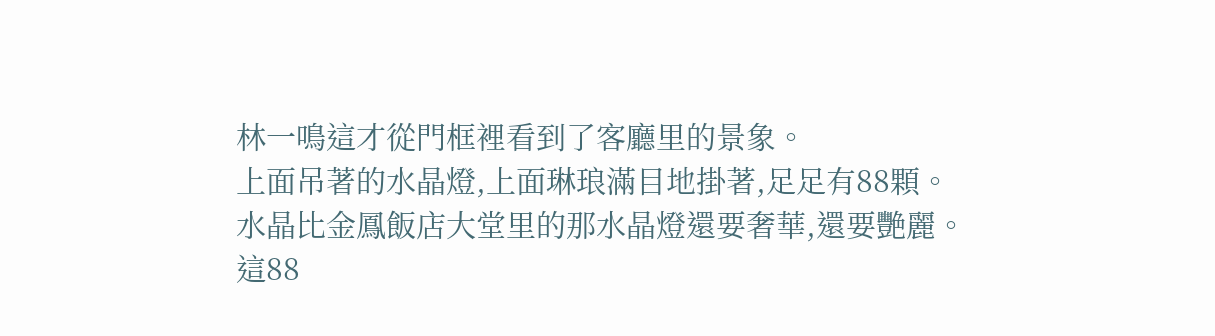林一鳴這才從門框裡看到了客廳里的景象。
上面吊著的水晶燈,上面琳琅滿目地掛著,足足有88顆。
水晶比金鳳飯店大堂里的那水晶燈還要奢華,還要艷麗。
這88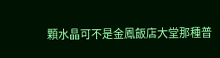顆水晶可不是金鳳飯店大堂那種普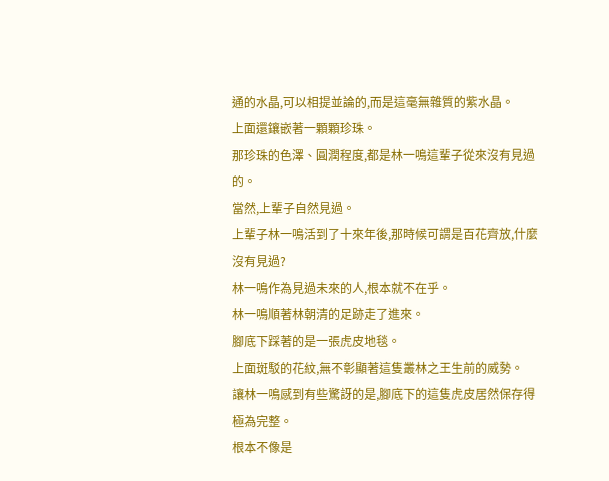通的水晶,可以相提並論的,而是這毫無雜質的紫水晶。
上面還鑲嵌著一顆顆珍珠。
那珍珠的色澤、圓潤程度,都是林一鳴這輩子從來沒有見過的。
當然,上輩子自然見過。
上輩子林一鳴活到了十來年後,那時候可謂是百花齊放,什麼沒有見過?
林一鳴作為見過未來的人,根本就不在乎。
林一鳴順著林朝清的足跡走了進來。
腳底下踩著的是一張虎皮地毯。
上面斑駁的花紋,無不彰顯著這隻叢林之王生前的威勢。
讓林一鳴感到有些驚訝的是,腳底下的這隻虎皮居然保存得極為完整。
根本不像是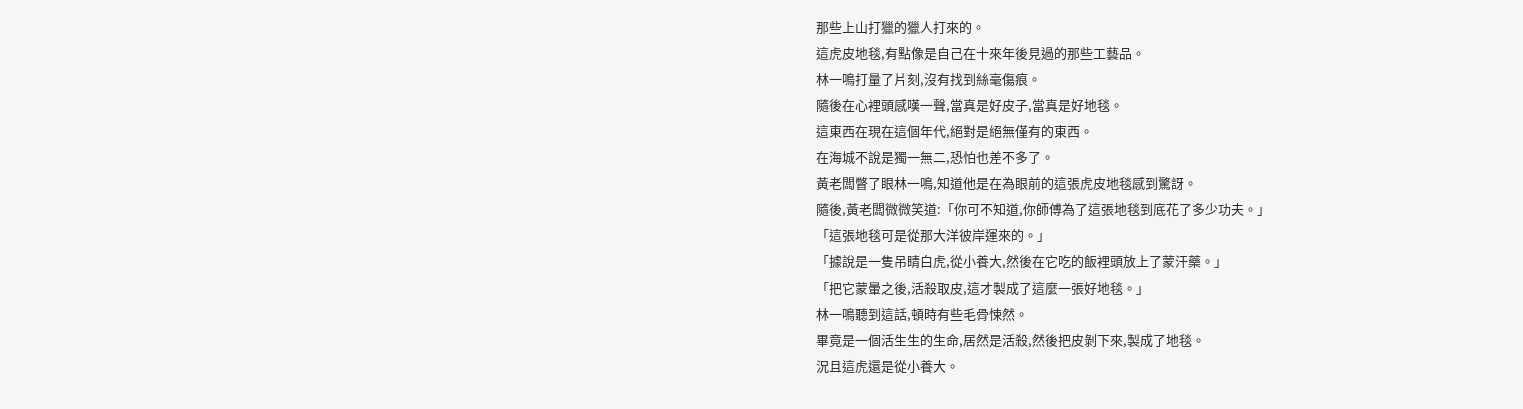那些上山打獵的獵人打來的。
這虎皮地毯,有點像是自己在十來年後見過的那些工藝品。
林一鳴打量了片刻,沒有找到絲毫傷痕。
隨後在心裡頭感嘆一聲,當真是好皮子,當真是好地毯。
這東西在現在這個年代,絕對是絕無僅有的東西。
在海城不說是獨一無二,恐怕也差不多了。
黃老闆瞥了眼林一鳴,知道他是在為眼前的這張虎皮地毯感到驚訝。
隨後,黃老闆微微笑道:「你可不知道,你師傅為了這張地毯到底花了多少功夫。」
「這張地毯可是從那大洋彼岸運來的。」
「據說是一隻吊睛白虎,從小養大,然後在它吃的飯裡頭放上了蒙汗藥。」
「把它蒙暈之後,活殺取皮,這才製成了這麼一張好地毯。」
林一鳴聽到這話,頓時有些毛骨悚然。
畢竟是一個活生生的生命,居然是活殺,然後把皮剝下來,製成了地毯。
況且這虎還是從小養大。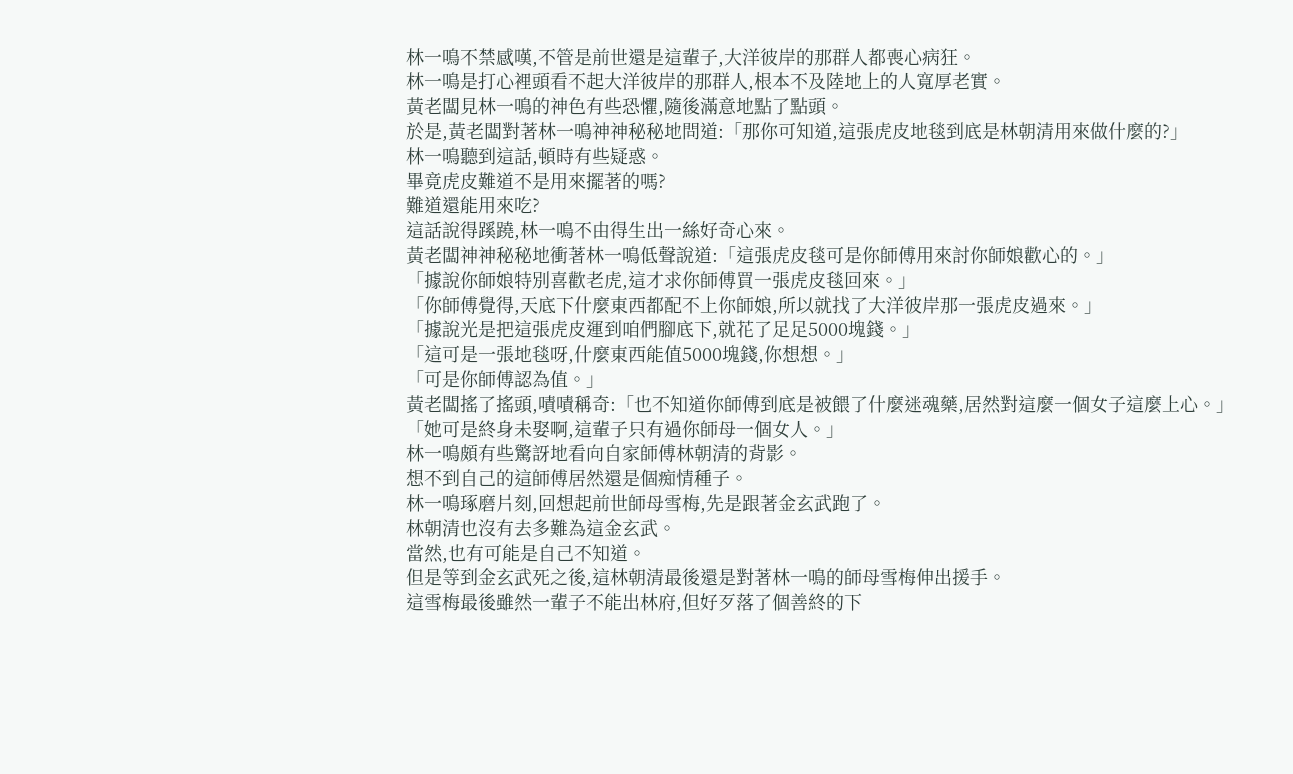林一鳴不禁感嘆,不管是前世還是這輩子,大洋彼岸的那群人都喪心病狂。
林一鳴是打心裡頭看不起大洋彼岸的那群人,根本不及陸地上的人寬厚老實。
黃老闆見林一鳴的神色有些恐懼,隨後滿意地點了點頭。
於是,黃老闆對著林一鳴神神秘秘地問道:「那你可知道,這張虎皮地毯到底是林朝清用來做什麼的?」
林一鳴聽到這話,頓時有些疑惑。
畢竟虎皮難道不是用來擺著的嗎?
難道還能用來吃?
這話說得蹊蹺,林一鳴不由得生出一絲好奇心來。
黃老闆神神秘秘地衝著林一鳴低聲說道:「這張虎皮毯可是你師傅用來討你師娘歡心的。」
「據說你師娘特別喜歡老虎,這才求你師傅買一張虎皮毯回來。」
「你師傅覺得,天底下什麼東西都配不上你師娘,所以就找了大洋彼岸那一張虎皮過來。」
「據說光是把這張虎皮運到咱們腳底下,就花了足足5000塊錢。」
「這可是一張地毯呀,什麼東西能值5000塊錢,你想想。」
「可是你師傅認為值。」
黃老闆搖了搖頭,嘖嘖稱奇:「也不知道你師傅到底是被餵了什麼迷魂藥,居然對這麼一個女子這麼上心。」
「她可是終身未娶啊,這輩子只有過你師母一個女人。」
林一鳴頗有些驚訝地看向自家師傅林朝清的背影。
想不到自己的這師傅居然還是個痴情種子。
林一鳴琢磨片刻,回想起前世師母雪梅,先是跟著金玄武跑了。
林朝清也沒有去多難為這金玄武。
當然,也有可能是自己不知道。
但是等到金玄武死之後,這林朝清最後還是對著林一鳴的師母雪梅伸出援手。
這雪梅最後雖然一輩子不能出林府,但好歹落了個善終的下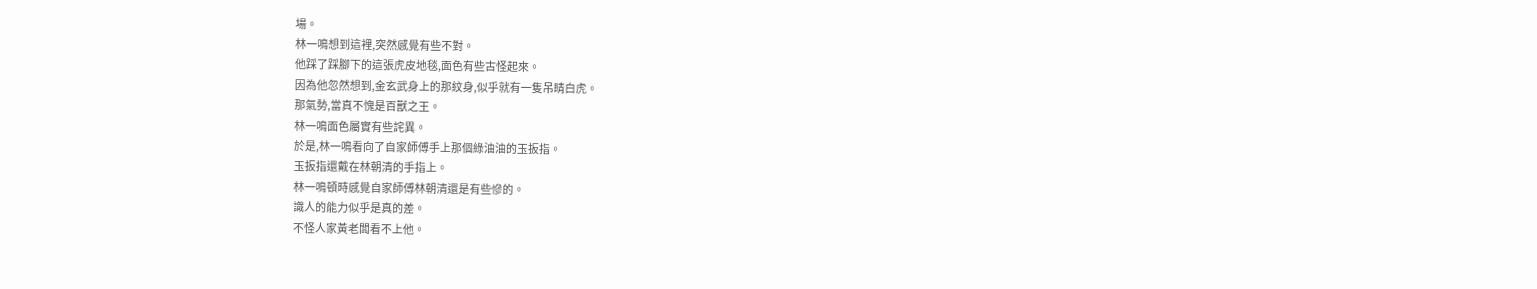場。
林一鳴想到這裡,突然感覺有些不對。
他踩了踩腳下的這張虎皮地毯,面色有些古怪起來。
因為他忽然想到,金玄武身上的那紋身,似乎就有一隻吊睛白虎。
那氣勢,當真不愧是百獸之王。
林一鳴面色屬實有些詫異。
於是,林一鳴看向了自家師傅手上那個綠油油的玉扳指。
玉扳指還戴在林朝清的手指上。
林一鳴頓時感覺自家師傅林朝清還是有些慘的。
識人的能力似乎是真的差。
不怪人家黃老闆看不上他。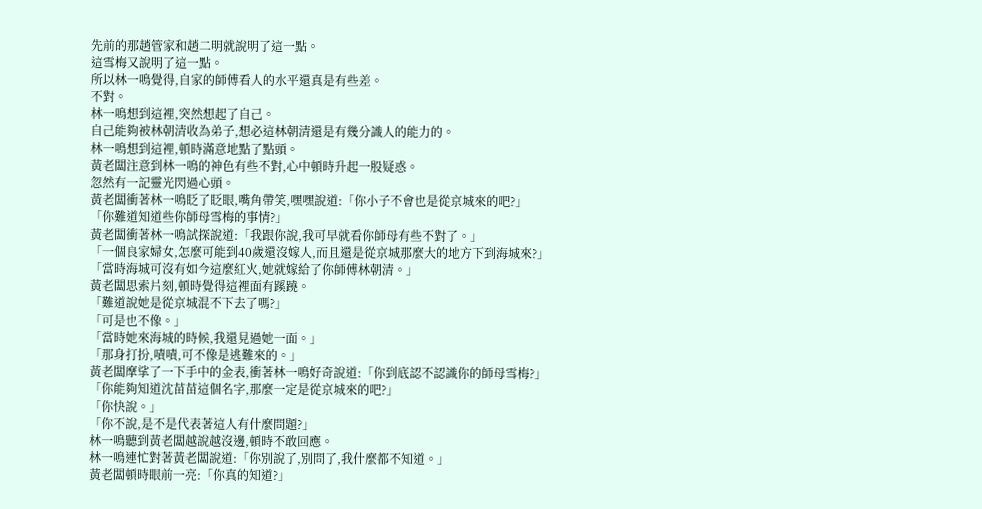先前的那趙管家和趙二明就說明了這一點。
這雪梅又說明了這一點。
所以林一鳴覺得,自家的師傅看人的水平還真是有些差。
不對。
林一鳴想到這裡,突然想起了自己。
自己能夠被林朝清收為弟子,想必這林朝清還是有幾分識人的能力的。
林一鳴想到這裡,頓時滿意地點了點頭。
黃老闆注意到林一鳴的神色有些不對,心中頓時升起一股疑惑。
忽然有一記靈光閃過心頭。
黃老闆衝著林一鳴眨了眨眼,嘴角帶笑,嘿嘿說道:「你小子不會也是從京城來的吧?」
「你難道知道些你師母雪梅的事情?」
黃老闆衝著林一鳴試探說道:「我跟你說,我可早就看你師母有些不對了。」
「一個良家婦女,怎麼可能到40歲還沒嫁人,而且還是從京城那麼大的地方下到海城來?」
「當時海城可沒有如今這麼紅火,她就嫁給了你師傅林朝清。」
黃老闆思索片刻,頓時覺得這裡面有蹊蹺。
「難道說她是從京城混不下去了嗎?」
「可是也不像。」
「當時她來海城的時候,我還見過她一面。」
「那身打扮,嘖嘖,可不像是逃難來的。」
黃老闆摩挲了一下手中的金表,衝著林一鳴好奇說道:「你到底認不認識你的師母雪梅?」
「你能夠知道沈苗苗這個名字,那麼一定是從京城來的吧?」
「你快說。」
「你不說,是不是代表著這人有什麼問題?」
林一鳴聽到黃老闆越說越沒邊,頓時不敢回應。
林一鳴連忙對著黃老闆說道:「你別說了,別問了,我什麼都不知道。」
黃老闆頓時眼前一亮:「你真的知道?」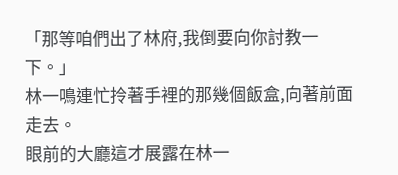「那等咱們出了林府,我倒要向你討教一下。」
林一鳴連忙拎著手裡的那幾個飯盒,向著前面走去。
眼前的大廳這才展露在林一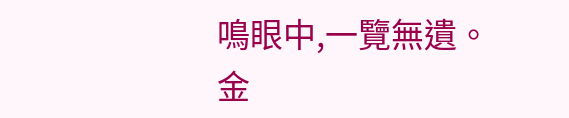鳴眼中,一覽無遺。
金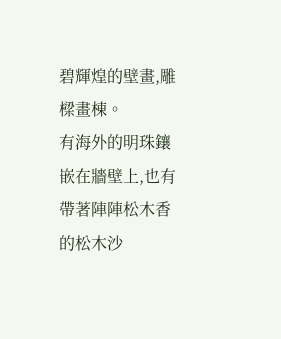碧輝煌的壁畫,雕樑畫棟。
有海外的明珠鑲嵌在牆壁上,也有帶著陣陣松木香的松木沙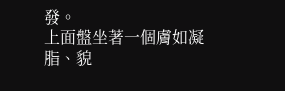發。
上面盤坐著一個膚如凝脂、貌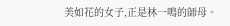美如花的女子,正是林一鳴的師母。